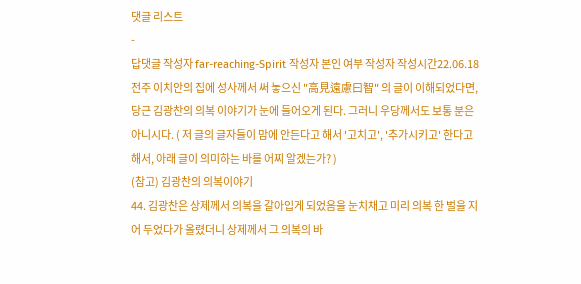댓글 리스트
-
답댓글 작성자 far-reaching-Spirit 작성자 본인 여부 작성자 작성시간22.06.18 전주 이치안의 집에 성사께서 써 놓으신 "高見遠慮曰智" 의 글이 이해되었다면, 당근 김광찬의 의복 이야기가 눈에 들어오게 된다. 그러니 우당께서도 보통 분은 아니시다. ( 저 글의 글자들이 맘에 안든다고 해서 '고치고', '추가시키고' 한다고 해서, 아래 글이 의미하는 바를 어찌 알겠는가? )
(참고) 김광찬의 의복이야기
44. 김광찬은 상제께서 의복을 갈아입게 되었음을 눈치채고 미리 의복 한 벌을 지어 두었다가 올렸더니 상제께서 그 의복의 바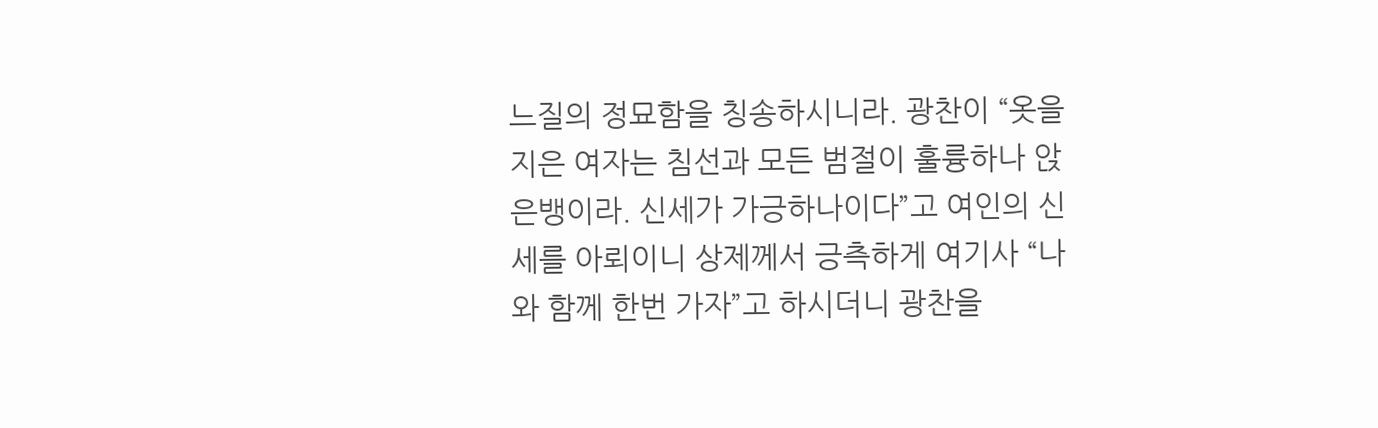느질의 정묘함을 칭송하시니라. 광찬이 “옷을 지은 여자는 침선과 모든 범절이 훌륭하나 앉은뱅이라. 신세가 가긍하나이다”고 여인의 신세를 아뢰이니 상제께서 긍측하게 여기사 “나와 함께 한번 가자”고 하시더니 광찬을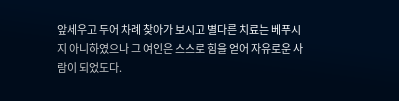앞세우고 두어 차례 찾아가 보시고 별다른 치료는 베푸시지 아니하였으나 그 여인은 스스로 힘을 얻어 자유로운 사람이 되었도다.